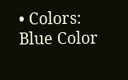• Colors: Blue Color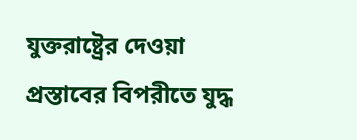যুক্তরাষ্ট্রের দেওয়া প্রস্তাবের বিপরীতে যুদ্ধ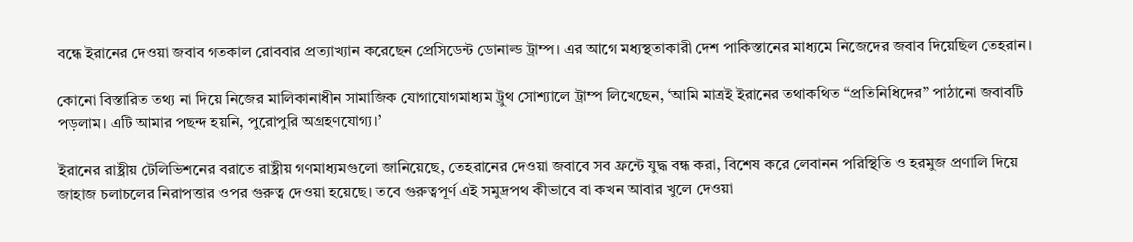বন্ধে ইরানের দেওয়া জবাব গতকাল রোববার প্রত্যাখ্যান করেছেন প্রেসিডেন্ট ডোনাল্ড ট্রাম্প। এর আগে মধ্যস্থতাকারী দেশ পাকিস্তানের মাধ্যমে নিজেদের জবাব দিয়েছিল তেহরান।

কোনো বিস্তারিত তথ্য না দিয়ে নিজের মালিকানাধীন সামাজিক যোগাযোগমাধ্যম ট্রুথ সোশ্যালে ট্রাম্প লিখেছেন, ‘আমি মাত্রই ইরানের তথাকথিত “প্রতিনিধিদের” পাঠানো জবাবটি পড়লাম। এটি আমার পছন্দ হয়নি, পুরোপুরি অগ্রহণযোগ্য।’

ইরানের রাষ্ট্রীয় টেলিভিশনের বরাতে রাষ্ট্রীয় গণমাধ্যমগুলো জানিয়েছে, তেহরানের দেওয়া জবাবে সব ফ্রন্টে যুদ্ধ বন্ধ করা, বিশেষ করে লেবানন পরিস্থিতি ও হরমুজ প্রণালি দিয়ে জাহাজ চলাচলের নিরাপত্তার ওপর গুরুত্ব দেওয়া হয়েছে। তবে গুরুত্বপূর্ণ এই সমুদ্রপথ কীভাবে বা কখন আবার খুলে দেওয়া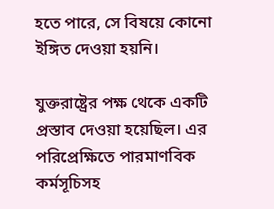হতে পারে, সে বিষয়ে কোনো ইঙ্গিত দেওয়া হয়নি।

যুক্তরাষ্ট্রের পক্ষ থেকে একটি প্রস্তাব দেওয়া হয়েছিল। এর পরিপ্রেক্ষিতে পারমাণবিক কর্মসূচিসহ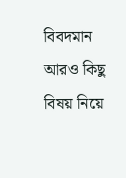বিবদমান আরও কিছু বিষয় নিয়ে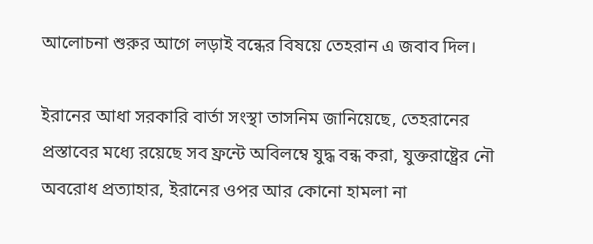আলোচনা শুরুর আগে লড়াই বন্ধের বিষয়ে তেহরান এ জবাব দিল।

ইরানের আধা সরকারি বার্তা সংস্থা তাসনিম জানিয়েছে, তেহরানের প্রস্তাবের মধ্যে রয়েছে সব ফ্রন্টে অবিলম্বে যুদ্ধ বন্ধ করা, যুক্তরাষ্ট্রের নৌ অবরোধ প্রত্যাহার, ইরানের ওপর আর কোনো হামলা না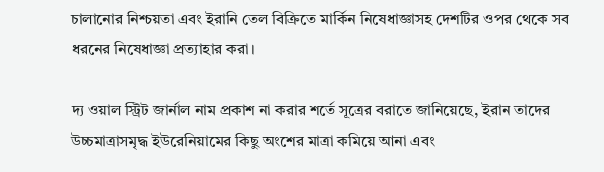চালানোর নিশ্চয়তা এবং ইরানি তেল বিক্রিতে মার্কিন নিষেধাজ্ঞাসহ দেশটির ওপর থেকে সব ধরনের নিষেধাজ্ঞা প্রত্যাহার করা।

দ্য ওয়াল স্ট্রিট জার্নাল নাম প্রকাশ না করার শর্তে সূত্রের বরাতে জানিয়েছে, ইরান তাদের উচ্চমাত্রাসমৃদ্ধ ইউরেনিয়ামের কিছু অংশের মাত্রা কমিয়ে আনা এবং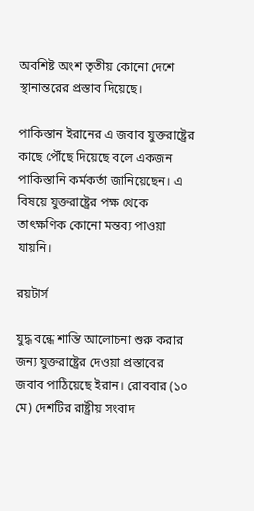অবশিষ্ট অংশ তৃতীয় কোনো দেশে স্থানান্তরের প্রস্তাব দিয়েছে।

পাকিস্তান ইরানের এ জবাব যুক্তরাষ্ট্রের কাছে পৌঁছে দিয়েছে বলে একজন পাকিস্তানি কর্মকর্তা জানিয়েছেন। এ বিষয়ে যুক্তরাষ্ট্রের পক্ষ থেকে তাৎক্ষণিক কোনো মন্তব্য পাওয়া যায়নি।

রয়টার্স

যুদ্ধ বন্ধে শান্তি আলোচনা শুরু করার জন্য যুক্তরাষ্ট্রের দেওয়া প্রস্তাবের জবাব পাঠিয়েছে ইরান। রোববার (১০ মে) দেশটির রাষ্ট্রীয় সংবাদ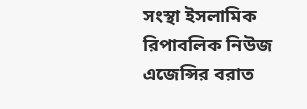সংস্থা ইসলামিক রিপাবলিক নিউজ এজেন্সির বরাত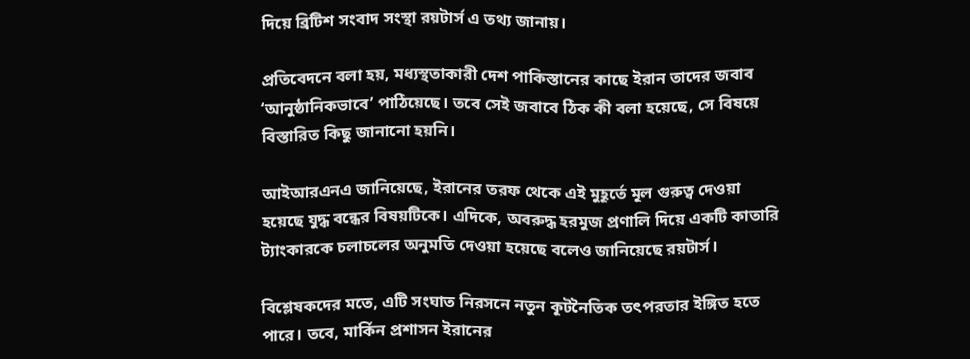দিয়ে ব্রিটিশ সংবাদ সংস্থা রয়টার্স এ তথ্য জানায়।

প্রতিবেদনে বলা হয়, মধ্যস্থতাকারী দেশ পাকিস্তানের কাছে ইরান তাদের জবাব ‘আনুষ্ঠানিকভাবে’ পাঠিয়েছে। তবে সেই জবাবে ঠিক কী বলা হয়েছে, সে বিষয়ে বিস্তারিত কিছু জানানো হয়নি।

আইআরএনএ জানিয়েছে, ইরানের তরফ থেকে এই মুহূর্তে মূল গুরুত্ব দেওয়া হয়েছে যুদ্ধ বন্ধের বিষয়টিকে। এদিকে, অবরুদ্ধ হরমুজ প্রণালি দিয়ে একটি কাতারি ট্যাংকারকে চলাচলের অনুমতি দেওয়া হয়েছে বলেও জানিয়েছে রয়টার্স।

বিশ্লেষকদের মতে, এটি সংঘাত নিরসনে নতুন কূটনৈতিক তৎপরতার ইঙ্গিত হতে পারে। তবে, মার্কিন প্রশাসন ইরানের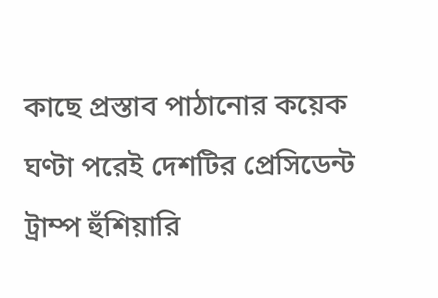কাছে প্রস্তাব পাঠানোর কয়েক ঘণ্টা পরেই দেশটির প্রেসিডেন্ট ট্রাম্প হুঁশিয়ারি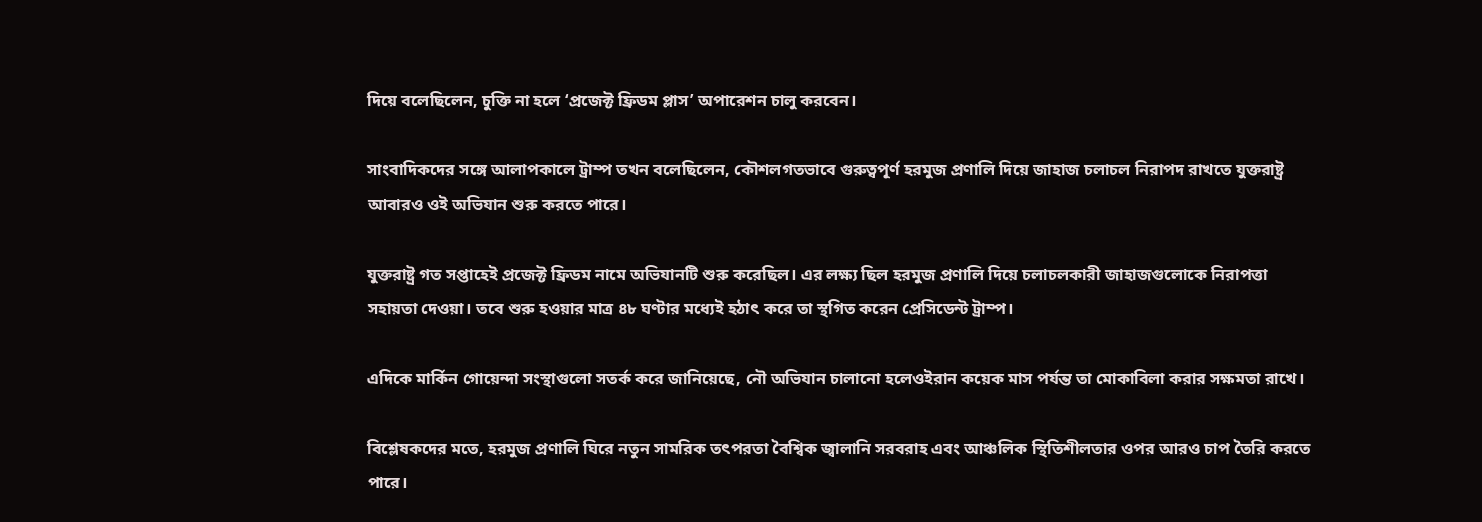দিয়ে বলেছিলেন, চুক্তি না হলে ‘প্রজেক্ট ফ্রিডম প্লাস’ অপারেশন চালু করবেন।

সাংবাদিকদের সঙ্গে আলাপকালে ট্রাম্প তখন বলেছিলেন, কৌশলগতভাবে গুরুত্বপূর্ণ হরমুজ প্রণালি দিয়ে জাহাজ চলাচল নিরাপদ রাখতে যুক্তরাষ্ট্র আবারও ওই অভিযান শুরু করতে পারে।

যুক্তরাষ্ট্র গত সপ্তাহেই প্রজেক্ট ফ্রিডম নামে অভিযানটি শুরু করেছিল। এর লক্ষ্য ছিল হরমুজ প্রণালি দিয়ে চলাচলকারী জাহাজগুলোকে নিরাপত্তা সহায়তা দেওয়া। তবে শুরু হওয়ার মাত্র ৪৮ ঘণ্টার মধ্যেই হঠাৎ করে তা স্থগিত করেন প্রেসিডেন্ট ট্রাম্প।

এদিকে মার্কিন গোয়েন্দা সংস্থাগুলো সতর্ক করে জানিয়েছে, নৌ অভিযান চালানো হলেওইরান কয়েক মাস পর্যন্ত তা মোকাবিলা করার সক্ষমতা রাখে।

বিশ্লেষকদের মতে, হরমুজ প্রণালি ঘিরে নতুন সামরিক তৎপরতা বৈশ্বিক জ্বালানি সরবরাহ এবং আঞ্চলিক স্থিতিশীলতার ওপর আরও চাপ তৈরি করতে পারে।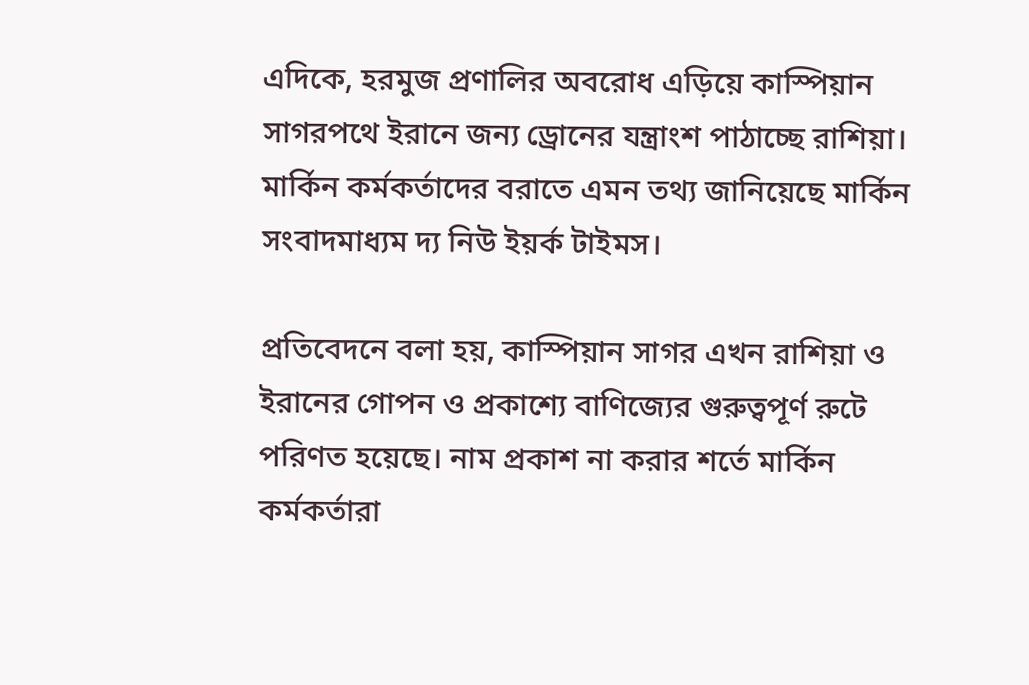এদিকে, হরমুজ প্রণালির অবরোধ এড়িয়ে কাস্পিয়ান সাগরপথে ইরানে জন্য ড্রোনের যন্ত্রাংশ পাঠাচ্ছে রাশিয়া। মার্কিন কর্মকর্তাদের বরাতে এমন তথ্য জানিয়েছে মার্কিন সংবাদমাধ্যম দ্য নিউ ইয়র্ক টাইমস।

প্রতিবেদনে বলা হয়, কাস্পিয়ান সাগর এখন রাশিয়া ও ইরানের গোপন ও প্রকাশ্যে বাণিজ্যের গুরুত্বপূর্ণ রুটে পরিণত হয়েছে। নাম প্রকাশ না করার শর্তে মার্কিন কর্মকর্তারা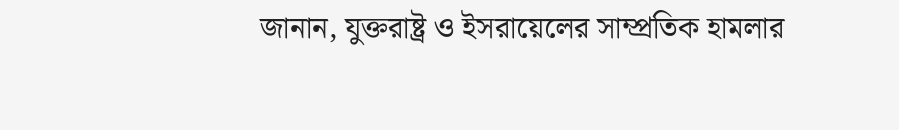জানান, যুক্তরাষ্ট্র ও ইসরায়েলের সাম্প্রতিক হামলার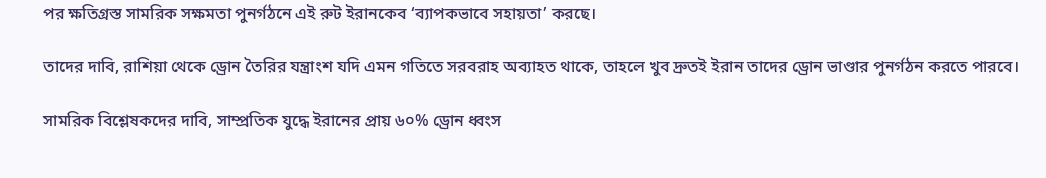পর ক্ষতিগ্রস্ত সামরিক সক্ষমতা পুনর্গঠনে এই রুট ইরানকেব ‘ব্যাপকভাবে সহায়তা’ করছে।

তাদের দাবি, রাশিয়া থেকে ড্রোন তৈরির যন্ত্রাংশ যদি এমন গতিতে সরবরাহ অব্যাহত থাকে, তাহলে খুব দ্রুতই ইরান তাদের ড্রোন ভাণ্ডার পুনর্গঠন করতে পারবে।

সামরিক বিশ্লেষকদের দাবি, সাম্প্রতিক যুদ্ধে ইরানের প্রায় ৬০% ড্রোন ধ্বংস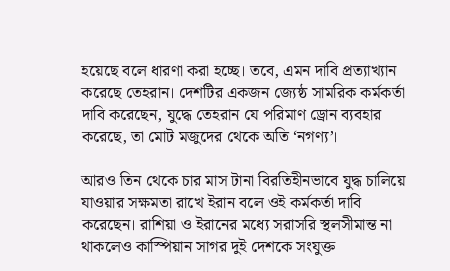হয়েছে বলে ধারণা করা হচ্ছে। তবে, এমন দাবি প্রত্যাখ্যান করেছে তেহরান। দেশটির একজন জ্যেষ্ঠ সামরিক কর্মকর্তা দাবি করেছেন, যুদ্ধে তেহরান যে পরিমাণ ড্রোন ব্যবহার করেছে, তা মোট মজুদের থেকে অতি ‘নগণ্য’।

আরও তিন থেকে চার মাস টানা বিরতিহীনভাবে যুদ্ধ চালিয়ে যাওয়ার সক্ষমতা রাখে ইরান বলে ওই কর্মকর্তা দাবি করেছেন। রাশিয়া ও ইরানের মধ্যে সরাসরি স্থলসীমান্ত না থাকলেও কাস্পিয়ান সাগর দুই দেশকে সংযুক্ত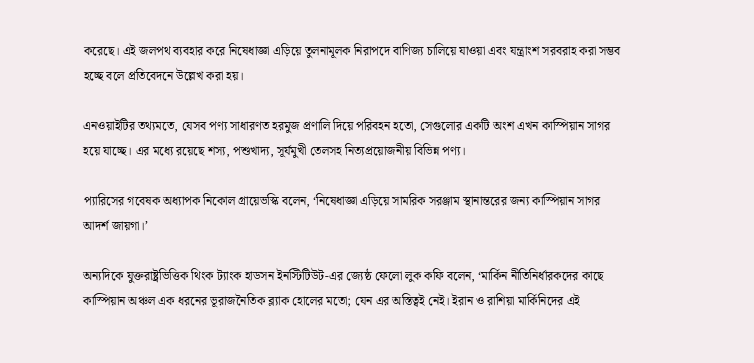করেছে। এই জলপথ ব্যবহার করে নিষেধাজ্ঞা এড়িয়ে তুলনামূলক নিরাপদে বাণিজ্য চালিয়ে যাওয়া এবং যন্ত্রাংশ সরবরাহ করা সম্ভব হচ্ছে বলে প্রতিবেদনে উল্লেখ করা হয়।

এনওয়াইটির তথ্যমতে, যেসব পণ্য সাধারণত হরমুজ প্রণালি দিয়ে পরিবহন হতো, সেগুলোর একটি অংশ এখন কাস্পিয়ান সাগর হয়ে যাচ্ছে। এর মধ্যে রয়েছে শস্য, পশুখাদ্য, সূর্যমুখী তেলসহ নিত্যপ্রয়োজনীয় বিভিন্ন পণ্য।

প্যারিসের গবেষক অধ্যাপক নিকোল গ্রায়েভস্কি বলেন, ‘নিষেধাজ্ঞা এড়িয়ে সামরিক সরঞ্জাম স্থানান্তরের জন্য কাস্পিয়ান সাগর আদর্শ জায়গা।’

অন্যদিকে যুক্তরাষ্ট্রভিত্তিক থিংক ট্যাংক হাডসন ইনস্টিটিউট-এর জ্যেষ্ঠ ফেলো লুক কফি বলেন, ‘মার্কিন নীতিনির্ধারকদের কাছে কাস্পিয়ান অঞ্চল এক ধরনের ভূরাজনৈতিক ব্ল্যাক হোলের মতো; যেন এর অস্তিত্বই নেই। ইরান ও রাশিয়া মার্কিনিদের এই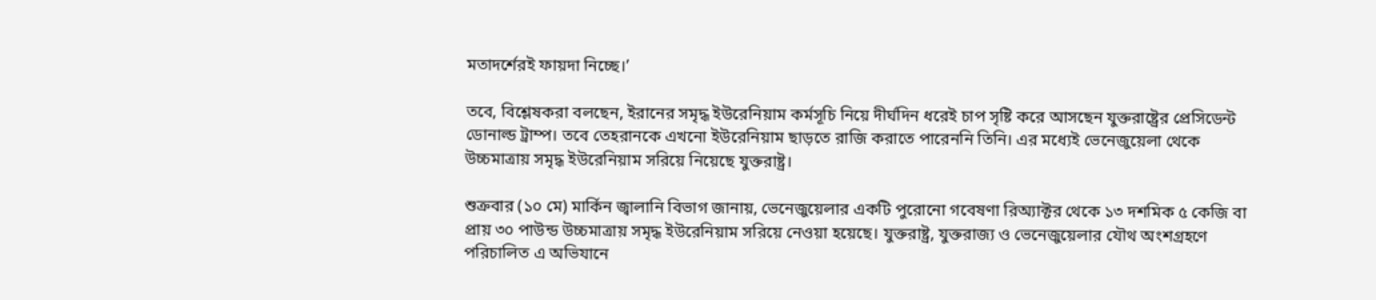মতাদর্শেরই ফায়দা নিচ্ছে।’

তবে, বিশ্লেষকরা বলছেন, ইরানের সমৃদ্ধ ইউরেনিয়াম কর্মসূচি নিয়ে দীর্ঘদিন ধরেই চাপ সৃষ্টি করে আসছেন যুক্তরাষ্ট্রের প্রেসিডেন্ট ডোনাল্ড ট্রাম্প। তবে তেহরানকে এখনো ইউরেনিয়াম ছাড়তে রাজি করাতে পারেননি তিনি। এর মধ্যেই ভেনেজুয়েলা থেকে উচ্চমাত্রায় সমৃদ্ধ ইউরেনিয়াম সরিয়ে নিয়েছে যুক্তরাষ্ট্র।

শুক্রবার (১০ মে) মার্কিন জ্বালানি বিভাগ জানায়, ভেনেজুয়েলার একটি পুরোনো গবেষণা রিঅ্যাক্টর থেকে ১৩ দশমিক ৫ কেজি বা প্রায় ৩০ পাউন্ড উচ্চমাত্রায় সমৃদ্ধ ইউরেনিয়াম সরিয়ে নেওয়া হয়েছে। যুক্তরাষ্ট্র, যুক্তরাজ্য ও ভেনেজুয়েলার যৌথ অংশগ্রহণে পরিচালিত এ অভিযানে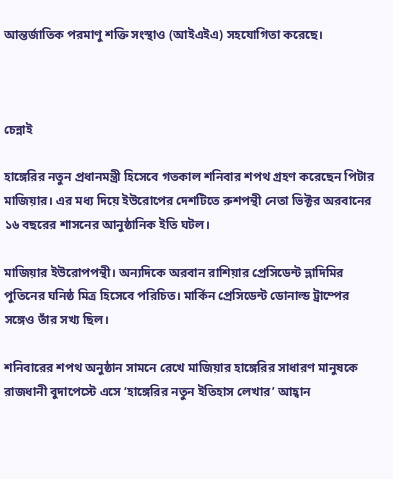আন্তর্জাতিক পরমাণু শক্তি সংস্থাও (আইএইএ) সহযোগিতা করেছে।



চেন্নাই

হাঙ্গেরির নতুন প্রধানমন্ত্রী হিসেবে গতকাল শনিবার শপথ গ্রহণ করেছেন পিটার মাজিয়ার। এর মধ্য দিয়ে ইউরোপের দেশটিতে রুশপন্থী নেতা ভিক্টর অরবানের ১৬ বছরের শাসনের আনুষ্ঠানিক ইতি ঘটল।

মাজিয়ার ইউরোপপন্থী। অন্যদিকে অরবান রাশিয়ার প্রেসিডেন্ট ভ্লাদিমির পুতিনের ঘনিষ্ঠ মিত্র হিসেবে পরিচিত। মার্কিন প্রেসিডেন্ট ডোনাল্ড ট্রাম্পের সঙ্গেও তাঁর সখ্য ছিল।

শনিবারের শপথ অনুষ্ঠান সামনে রেখে মাজিয়ার হাঙ্গেরির সাধারণ মানুষকে রাজধানী বুদাপেস্টে এসে ‘হাঙ্গেরির নতুন ইতিহাস লেখার’ আহ্বান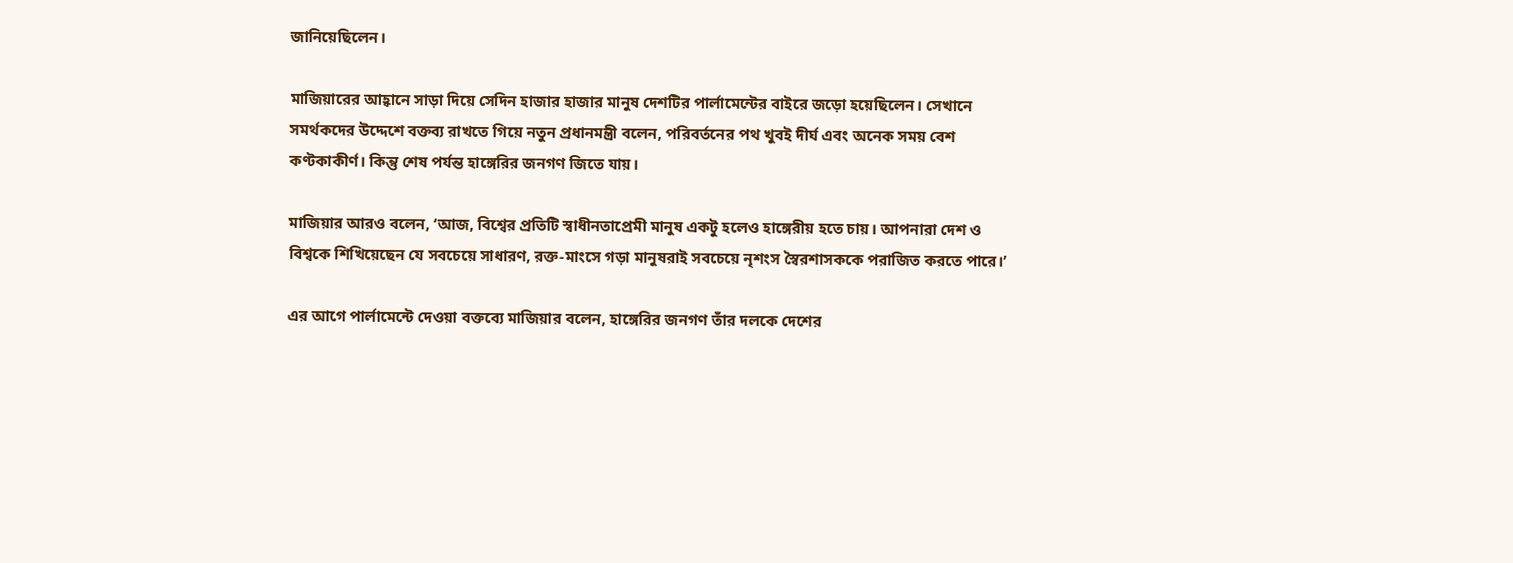জানিয়েছিলেন।

মাজিয়ারের আহ্বানে সাড়া দিয়ে সেদিন হাজার হাজার মানুষ দেশটির পার্লামেন্টের বাইরে জড়ো হয়েছিলেন। সেখানে সমর্থকদের উদ্দেশে বক্তব্য রাখতে গিয়ে নতুন প্রধানমন্ত্রী বলেন, পরিবর্তনের পথ খুবই দীর্ঘ এবং অনেক সময় বেশ কণ্টকাকীর্ণ। কিন্তু শেষ পর্যন্ত হাঙ্গেরির জনগণ জিতে যায়।

মাজিয়ার আরও বলেন, ‘আজ, বিশ্বের প্রতিটি স্বাধীনতাপ্রেমী মানুষ একটু হলেও হাঙ্গেরীয় হতে চায়। আপনারা দেশ ও বিশ্বকে শিখিয়েছেন যে সবচেয়ে সাধারণ, রক্ত-মাংসে গড়া মানুষরাই সবচেয়ে নৃশংস স্বৈরশাসককে পরাজিত করতে পারে।’

এর আগে পার্লামেন্টে দেওয়া বক্তব্যে মাজিয়ার বলেন, হাঙ্গেরির জনগণ তাঁর দলকে দেশের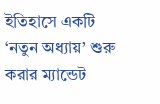ইতিহাসে একটি ‘নতুন অধ্যায়’ শুরু করার ম্যান্ডেট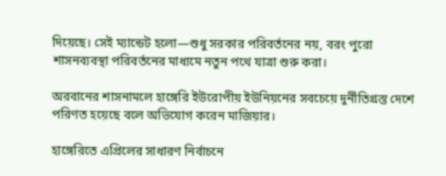দিয়েছে। সেই ম্যান্ডেট হলো—শুধু সরকার পরিবর্তনের নয়, বরং পুরো শাসনব্যবস্থা পরিবর্তনের মাধ্যমে নতুন পথে যাত্রা শুরু করা।

অরবানের শাসনামলে হাঙ্গেরি ইউরোপীয় ইউনিয়নের সবচেয়ে দুর্নীতিগ্রস্ত দেশে পরিণত হয়েছে বলে অভিযোগ করেন মাজিয়ার।

হাঙ্গেরিতে এপ্রিলের সাধারণ নির্বাচনে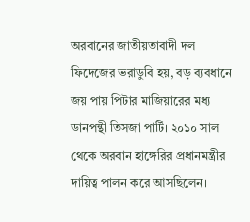অরবানের জাতীয়তাবাদী দল ফিদেজের ভরাডুবি হয়, বড় ব্যবধানে জয় পায় পিটার মাজিয়ারের মধ্য ডানপন্থী তিসজা পার্টি। ২০১০ সাল থেকে অরবান হাঙ্গেরির প্রধানমন্ত্রীর দায়িত্ব পালন করে আসছিলেন।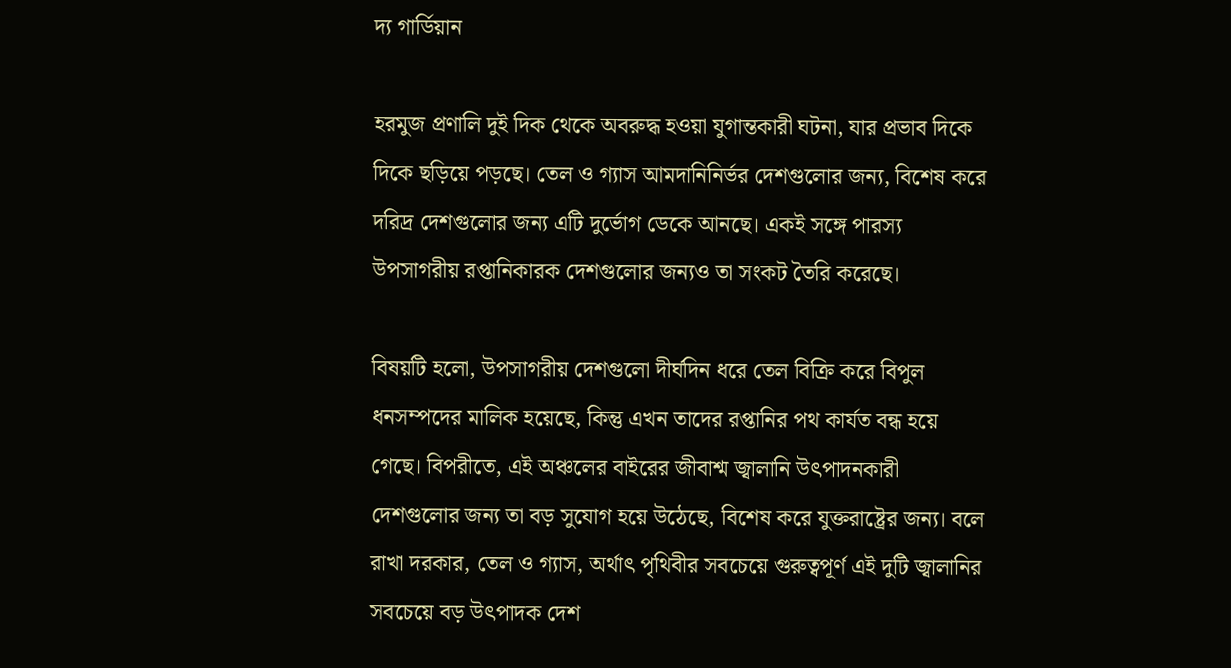দ্য গার্ডিয়ান

হরমুজ প্রণালি দুই দিক থেকে অবরুদ্ধ হওয়া যুগান্তকারী ঘটনা, যার প্রভাব দিকে দিকে ছড়িয়ে পড়ছে। তেল ও গ্যাস আমদানিনির্ভর দেশগুলোর জন্য, বিশেষ করে দরিদ্র দেশগুলোর জন্য এটি দুর্ভোগ ডেকে আনছে। একই সঙ্গে পারস্য উপসাগরীয় রপ্তানিকারক দেশগুলোর জন্যও তা সংকট তৈরি করেছে।

বিষয়টি হলো, উপসাগরীয় দেশগুলো দীর্ঘদিন ধরে তেল বিক্রি করে বিপুল ধনসম্পদের মালিক হয়েছে, কিন্তু এখন তাদের রপ্তানির পথ কার্যত বন্ধ হয়ে গেছে। বিপরীতে, এই অঞ্চলের বাইরের জীবাশ্ম জ্বালানি উৎপাদনকারী দেশগুলোর জন্য তা বড় সুযোগ হয়ে উঠেছে, বিশেষ করে যুক্তরাষ্ট্রের জন্য। বলে রাখা দরকার, তেল ও গ্যাস, অর্থাৎ পৃথিবীর সবচেয়ে গুরুত্বপূর্ণ এই দুটি জ্বালানির সবচেয়ে বড় উৎপাদক দেশ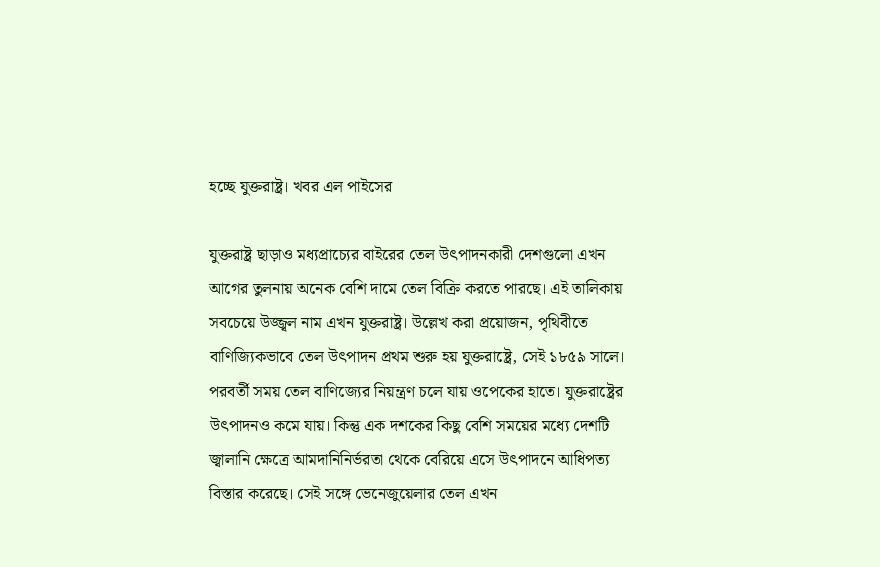হচ্ছে যুক্তরাষ্ট্র। খবর এল পাইসের

যুক্তরাষ্ট্র ছাড়াও মধ্যপ্রাচ্যের বাইরের তেল উৎপাদনকারী দেশগুলো এখন আগের তুলনায় অনেক বেশি দামে তেল বিক্রি করতে পারছে। এই তালিকায় সবচেয়ে উজ্জ্বল নাম এখন যুক্তরাষ্ট্র। উল্লেখ করা প্রয়োজন, পৃথিবীতে বাণিজ্যিকভাবে তেল উৎপাদন প্রথম শুরু হয় যুক্তরাষ্ট্রে, সেই ১৮৫৯ সালে। পরবর্তী সময় তেল বাণিজ্যের নিয়ন্ত্রণ চলে যায় ওপেকের হাতে। যুক্তরাষ্ট্রের উৎপাদনও কমে যায়। কিন্তু এক দশকের কিছু বেশি সময়ের মধ্যে দেশটি জ্বালানি ক্ষেত্রে আমদানিনির্ভরতা থেকে বেরিয়ে এসে উৎপাদনে আধিপত্য বিস্তার করেছে। সেই সঙ্গে ভেনেজুয়েলার তেল এখন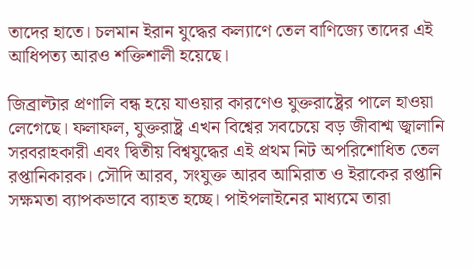তাদের হাতে। চলমান ইরান যুদ্ধের কল্যাণে তেল বাণিজ্যে তাদের এই আধিপত্য আরও শক্তিশালী হয়েছে।

জিব্রাল্টার প্রণালি বন্ধ হয়ে যাওয়ার কারণেও যুক্তরাষ্ট্রের পালে হাওয়া লেগেছে। ফলাফল, যুক্তরাষ্ট্র এখন বিশ্বের সবচেয়ে বড় জীবাশ্ম জ্বালানি সরবরাহকারী এবং দ্বিতীয় বিশ্বযুদ্ধের এই প্রথম নিট অপরিশোধিত তেল রপ্তানিকারক। সৌদি আরব, সংযুক্ত আরব আমিরাত ও ইরাকের রপ্তানি সক্ষমতা ব্যাপকভাবে ব্যাহত হচ্ছে। পাইপলাইনের মাধ্যমে তারা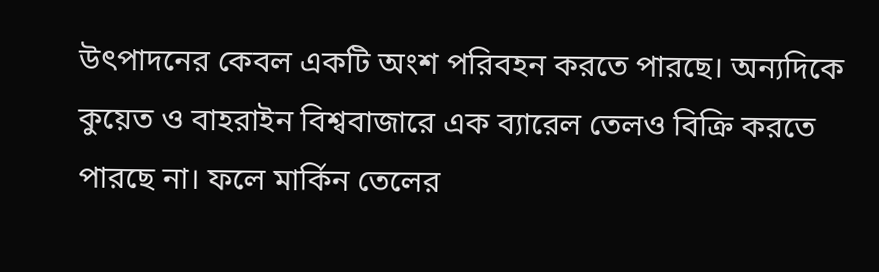উৎপাদনের কেবল একটি অংশ পরিবহন করতে পারছে। অন্যদিকে কুয়েত ও বাহরাইন বিশ্ববাজারে এক ব্যারেল তেলও বিক্রি করতে পারছে না। ফলে মার্কিন তেলের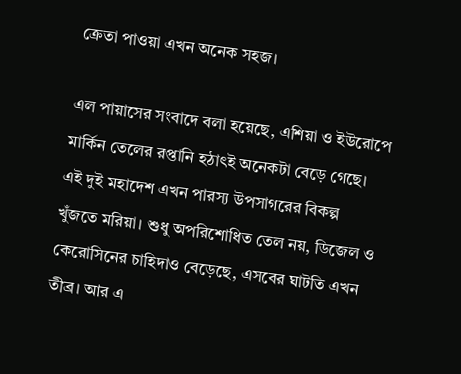ক্রেতা পাওয়া এখন অনেক সহজ।

এল পায়াসের সংবাদে বলা হয়েছে, এশিয়া ও ইউরোপে মার্কিন তেলের রপ্তানি হঠাৎই অনেকটা বেড়ে গেছে। এই দুই মহাদেশ এখন পারস্য উপসাগরের বিকল্প খুঁজতে মরিয়া। শুধু অপরিশোধিত তেল নয়, ডিজেল ও কেরোসিনের চাহিদাও বেড়েছে, এসবের ঘাটতি এখন তীব্র। আর এ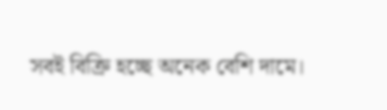সবই বিক্রি হচ্ছে অনেক বেশি দামে।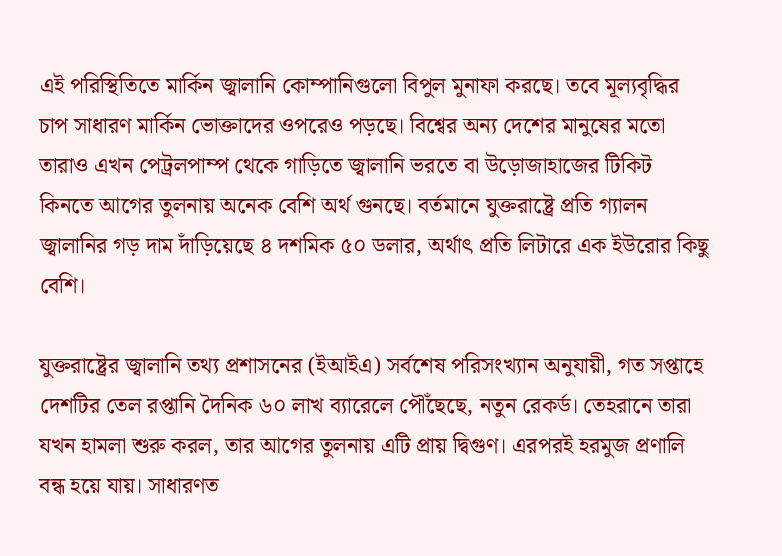এই পরিস্থিতিতে মার্কিন জ্বালানি কোম্পানিগুলো বিপুল মুনাফা করছে। তবে মূল্যবৃদ্ধির চাপ সাধারণ মার্কিন ভোক্তাদের ওপরেও পড়ছে। বিশ্বের অন্য দেশের মানুষের মতো তারাও এখন পেট্রলপাম্প থেকে গাড়িতে জ্বালানি ভরতে বা উড়োজাহাজের টিকিট কিনতে আগের তুলনায় অনেক বেশি অর্থ গুনছে। বর্তমানে যুক্তরাষ্ট্রে প্রতি গ্যালন জ্বালানির গড় দাম দাঁড়িয়েছে ৪ দশমিক ৫০ ডলার, অর্থাৎ প্রতি লিটারে এক ইউরোর কিছু বেশি।

যুক্তরাষ্ট্রের জ্বালানি তথ্য প্রশাসনের (ইআইএ) সর্বশেষ পরিসংখ্যান অনুযায়ী, গত সপ্তাহে দেশটির তেল রপ্তানি দৈনিক ৬০ লাখ ব্যারেলে পৌঁছেছে, নতুন রেকর্ড। তেহরানে তারা যখন হামলা শুরু করল, তার আগের তুলনায় এটি প্রায় দ্বিগুণ। এরপরই হরমুজ প্রণালি বন্ধ হয়ে যায়। সাধারণত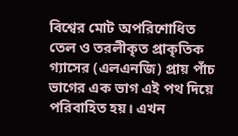বিশ্বের মোট অপরিশোধিত তেল ও তরলীকৃত প্রাকৃতিক গ্যাসের (এলএনজি) প্রায় পাঁচ ভাগের এক ভাগ এই পথ দিয়ে পরিবাহিত হয়। এখন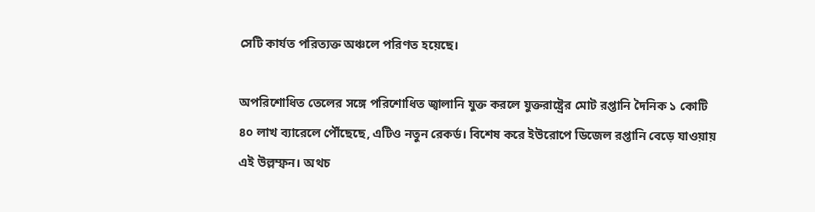সেটি কার্যত পরিত্যক্ত অঞ্চলে পরিণত হয়েছে।

অপরিশোধিত তেলের সঙ্গে পরিশোধিত জ্বালানি যুক্ত করলে যুক্তরাষ্ট্রের মোট রপ্তানি দৈনিক ১ কোটি ৪০ লাখ ব্যারেলে পৌঁছেছে, এটিও নতুন রেকর্ড। বিশেষ করে ইউরোপে ডিজেল রপ্তানি বেড়ে যাওয়ায় এই উল্লম্ফন। অথচ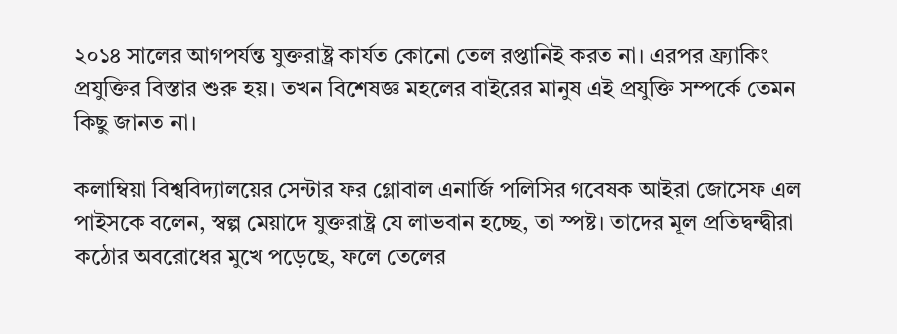২০১৪ সালের আগপর্যন্ত যুক্তরাষ্ট্র কার্যত কোনো তেল রপ্তানিই করত না। এরপর ফ্র্যাকিং প্রযুক্তির বিস্তার শুরু হয়। তখন বিশেষজ্ঞ মহলের বাইরের মানুষ এই প্রযুক্তি সম্পর্কে তেমন কিছু জানত না।

কলাম্বিয়া বিশ্ববিদ্যালয়ের সেন্টার ফর গ্লোবাল এনার্জি পলিসির গবেষক আইরা জোসেফ এল পাইসকে বলেন, স্বল্প মেয়াদে যুক্তরাষ্ট্র যে লাভবান হচ্ছে, তা স্পষ্ট। তাদের মূল প্রতিদ্বন্দ্বীরা কঠোর অবরোধের মুখে পড়েছে, ফলে তেলের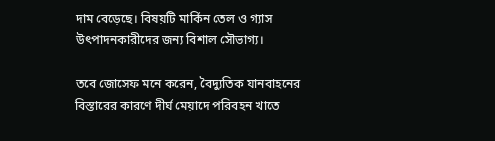দাম বেড়েছে। বিষয়টি মার্কিন তেল ও গ্যাস উৎপাদনকারীদের জন্য বিশাল সৌভাগ্য।

তবে জোসেফ মনে করেন, বৈদ্যুতিক যানবাহনের বিস্তারের কারণে দীর্ঘ মেয়াদে পরিবহন খাতে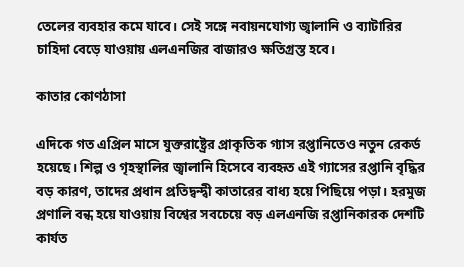তেলের ব্যবহার কমে যাবে। সেই সঙ্গে নবায়নযোগ্য জ্বালানি ও ব্যাটারির চাহিদা বেড়ে যাওয়ায় এলএনজির বাজারও ক্ষতিগ্রস্ত হবে।

কাতার কোণঠাসা

এদিকে গত এপ্রিল মাসে যুক্তরাষ্ট্রের প্রাকৃতিক গ্যাস রপ্তানিতেও নতুন রেকর্ড হয়েছে। শিল্প ও গৃহস্থালির জ্বালানি হিসেবে ব্যবহৃত এই গ্যাসের রপ্তানি বৃদ্ধির বড় কারণ, তাদের প্রধান প্রতিদ্বন্দ্বী কাতারের বাধ্য হয়ে পিছিয়ে পড়া। হরমুজ প্রণালি বন্ধ হয়ে যাওয়ায় বিশ্বের সবচেয়ে বড় এলএনজি রপ্তানিকারক দেশটি কার্যত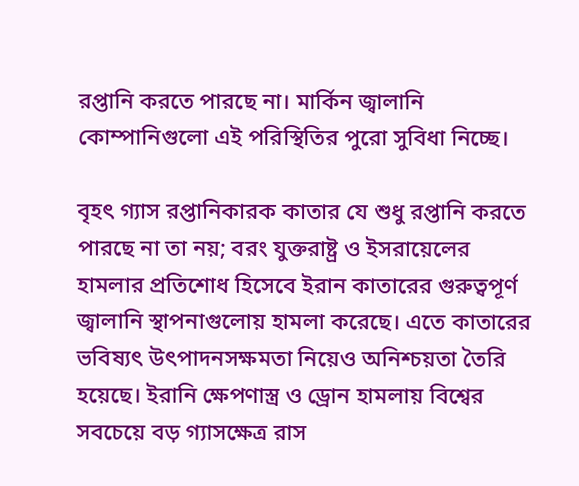রপ্তানি করতে পারছে না। মার্কিন জ্বালানি কোম্পানিগুলো এই পরিস্থিতির পুরো সুবিধা নিচ্ছে।

বৃহৎ গ্যাস রপ্তানিকারক কাতার যে শুধু রপ্তানি করতে পারছে না তা নয়; বরং যুক্তরাষ্ট্র ও ইসরায়েলের হামলার প্রতিশোধ হিসেবে ইরান কাতারের গুরুত্বপূর্ণ জ্বালানি স্থাপনাগুলোয় হামলা করেছে। এতে কাতারের ভবিষ্যৎ উৎপাদনসক্ষমতা নিয়েও অনিশ্চয়তা তৈরি হয়েছে। ইরানি ক্ষেপণাস্ত্র ও ড্রোন হামলায় বিশ্বের সবচেয়ে বড় গ্যাসক্ষেত্র রাস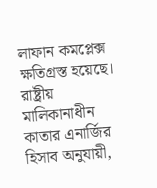লাফান কমপ্লেক্স ক্ষতিগ্রস্ত হয়েছে। রাষ্ট্রীয় মালিকানাধীন কাতার এনার্জির হিসাব অনুযায়ী,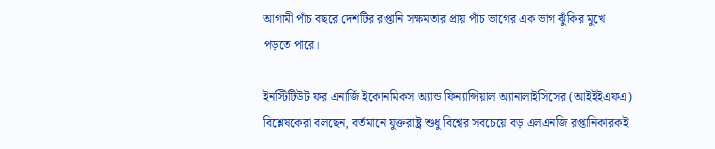আগামী পাঁচ বছরে দেশটির রপ্তানি সক্ষমতার প্রায় পাঁচ ভাগের এক ভাগ ঝুঁকির মুখে পড়তে পারে।

ইনস্টিটিউট ফর এনার্জি ইকোনমিকস অ্যান্ড ফিন্যান্সিয়াল অ্যানালাইসিসের (আইইইএফএ) বিশ্লেষকেরা বলছেন, বর্তমানে যুক্তরাষ্ট্র শুধু বিশ্বের সবচেয়ে বড় এলএনজি রপ্তানিকারকই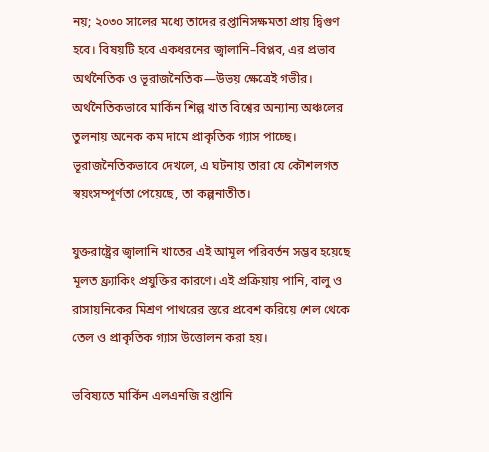নয়; ২০৩০ সালের মধ্যে তাদের রপ্তানিসক্ষমতা প্রায় দ্বিগুণ হবে। বিষয়টি হবে একধরনের জ্বালানি–বিপ্লব, এর প্রভাব অর্থনৈতিক ও ভূরাজনৈতিক—উভয় ক্ষেত্রেই গভীর। অর্থনৈতিকভাবে মার্কিন শিল্প খাত বিশ্বের অন্যান্য অঞ্চলের তুলনায় অনেক কম দামে প্রাকৃতিক গ্যাস পাচ্ছে। ভূরাজনৈতিকভাবে দেখলে, এ ঘটনায় তারা যে কৌশলগত স্বয়ংসম্পূর্ণতা পেয়েছে, তা কল্পনাতীত।

যুক্তরাষ্ট্রের জ্বালানি খাতের এই আমূল পরিবর্তন সম্ভব হয়েছে মূলত ফ্র্যাকিং প্রযুক্তির কারণে। এই প্রক্রিয়ায় পানি, বালু ও রাসায়নিকের মিশ্রণ পাথরের স্তরে প্রবেশ করিয়ে শেল থেকে তেল ও প্রাকৃতিক গ্যাস উত্তোলন করা হয়।

ভবিষ্যতে মার্কিন এলএনজি রপ্তানি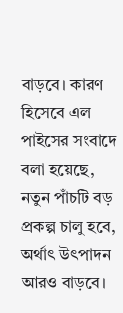বাড়বে। কারণ হিসেবে এল পাইসের সংবাদে বলা হয়েছে, নতুন পাঁচটি বড় প্রকল্প চালু হবে, অর্থাৎ উৎপাদন আরও বাড়বে।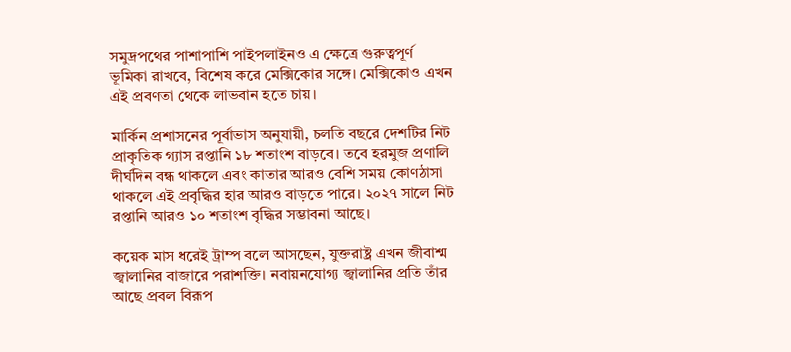সমুদ্রপথের পাশাপাশি পাইপলাইনও এ ক্ষেত্রে গুরুত্বপূর্ণ ভূমিকা রাখবে, বিশেষ করে মেক্সিকোর সঙ্গে। মেক্সিকোও এখন এই প্রবণতা থেকে লাভবান হতে চায়।

মার্কিন প্রশাসনের পূর্বাভাস অনুযায়ী, চলতি বছরে দেশটির নিট প্রাকৃতিক গ্যাস রপ্তানি ১৮ শতাংশ বাড়বে। তবে হরমুজ প্রণালি দীর্ঘদিন বন্ধ থাকলে এবং কাতার আরও বেশি সময় কোণঠাসা থাকলে এই প্রবৃদ্ধির হার আরও বাড়তে পারে। ২০২৭ সালে নিট রপ্তানি আরও ১০ শতাংশ বৃদ্ধির সম্ভাবনা আছে।

কয়েক মাস ধরেই ট্রাম্প বলে আসছেন, যুক্তরাষ্ট্র এখন জীবাশ্ম জ্বালানির বাজারে পরাশক্তি। নবায়নযোগ্য জ্বালানির প্রতি তাঁর আছে প্রবল বিরূপ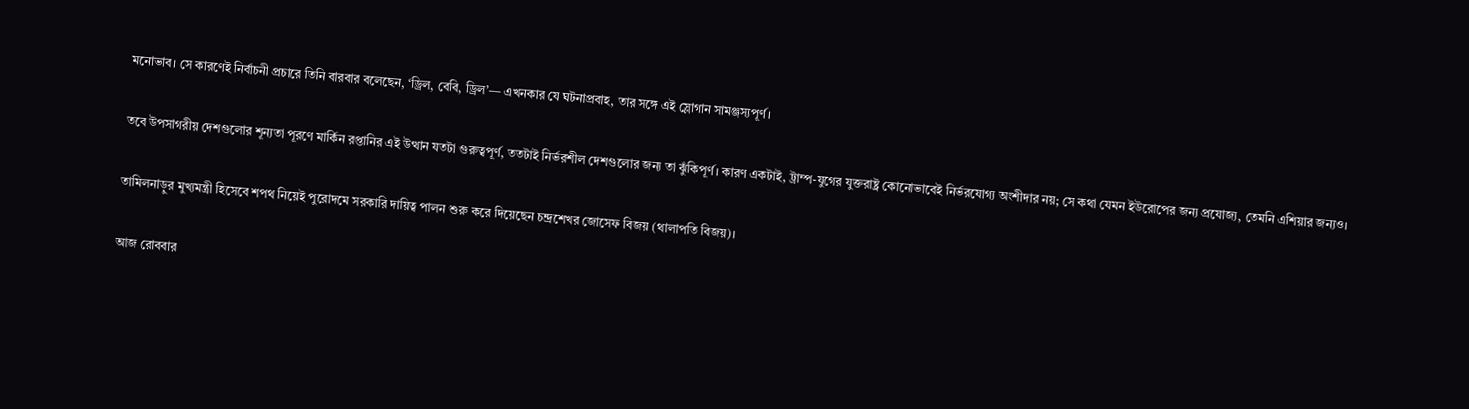মনোভাব। সে কারণেই নির্বাচনী প্রচারে তিনি বারবার বলেছেন, ‘ড্রিল, বেবি, ড্রিল’— এখনকার যে ঘটনাপ্রবাহ, তার সঙ্গে এই স্লোগান সামঞ্জস্যপূর্ণ।

তবে উপসাগরীয় দেশগুলোর শূন্যতা পূরণে মার্কিন রপ্তানির এই উত্থান যতটা গুরুত্বপূর্ণ, ততটাই নির্ভরশীল দেশগুলোর জন্য তা ঝুঁকিপূর্ণ। কারণ একটাই, ট্রাম্প-যুগের যুক্তরাষ্ট্র কোনোভাবেই নির্ভরযোগ্য অংশীদার নয়; সে কথা যেমন ইউরোপের জন্য প্রযোজ্য, তেমনি এশিয়ার জন্যও।

তামিলনাড়ুর মুখ্যমন্ত্রী হিসেবে শপথ নিয়েই পুরোদমে সরকারি দায়িত্ব পালন শুরু করে দিয়েছেন চন্দ্রশেখর জোসেফ বিজয় (থালাপতি বিজয়)।

আজ রোববার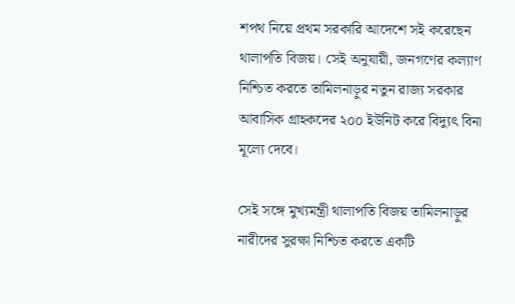শপথ নিয়ে প্রথম সরকারি আদেশে সই করেছেন থালাপতি বিজয়। সেই অনুযায়ী, জনগণের কল্যাণ নিশ্চিত করতে তামিলনাড়ুর নতুন রাজ্য সরকার আবাসিক গ্রাহকদের ২০০ ইউনিট করে বিদ্যুৎ বিনা মূল্যে দেবে।

সেই সঙ্গে মুখ্যমন্ত্রী থালাপতি বিজয় তামিলনাড়ুর নারীদের সুরক্ষা নিশ্চিত করতে একটি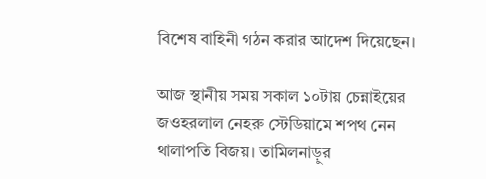বিশেষ বাহিনী গঠন করার আদেশ দিয়েছেন।

আজ স্থানীয় সময় সকাল ১০টায় চেন্নাইয়ের জওহরলাল নেহরু স্টেডিয়ামে শপথ নেন থালাপতি বিজয়। তামিলনাড়ুর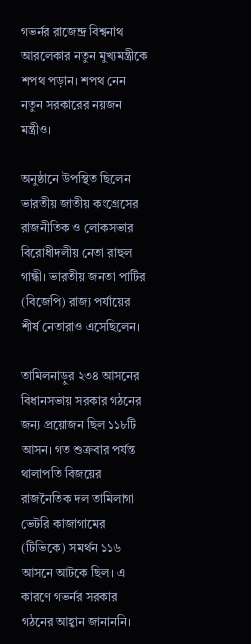গভর্নর রাজেন্দ্র বিশ্বনাথ আরলেকার নতুন মুখ্যমন্ত্রীকে শপথ পড়ান। শপথ নেন নতুন সরকারের নয়জন মন্ত্রীও।

অনুষ্ঠানে উপস্থিত ছিলেন ভারতীয় জাতীয় কংগ্রেসের রাজনীতিক ও লোকসভার বিরোধীদলীয় নেতা রাহুল গান্ধী। ভারতীয় জনতা পার্টির (বিজেপি) রাজ্য পর্যায়ের শীর্ষ নেতারাও এসেছিলেন।

তামিলনাড়ুর ২৩৪ আসনের বিধানসভায় সরকার গঠনের জন্য প্রয়োজন ছিল ১১৮টি আসন। গত শুক্রবার পর্যন্ত থালাপতি বিজয়ের রাজনৈতিক দল তামিলাগা ভেটরি কাজাগামের (টিভিকে) সমর্থন ১১৬ আসনে আটকে ছিল। এ কারণে গভর্নর সরকার গঠনের আহ্বান জানাননি।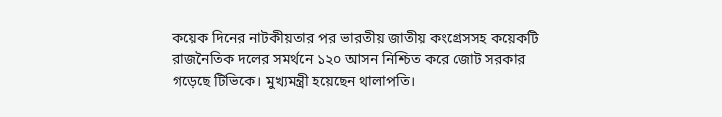কয়েক দিনের নাটকীয়তার পর ভারতীয় জাতীয় কংগ্রেসসহ কয়েকটি রাজনৈতিক দলের সমর্থনে ১২০ আসন নিশ্চিত করে জোট সরকার গড়েছে টিভিকে। মুখ্যমন্ত্রী হয়েছেন থালাপতি।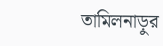তামিলনাড়ুর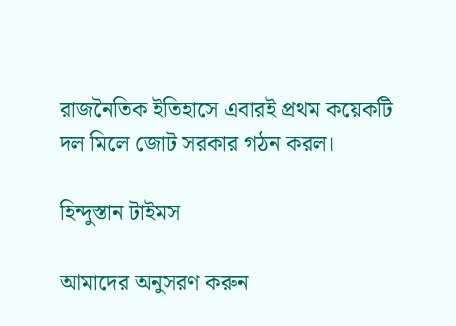রাজনৈতিক ইতিহাসে এবারই প্রথম কয়েকটি দল মিলে জোট সরকার গঠন করল।

হিন্দুস্তান টাইমস

আমাদের অনুসরণ করুন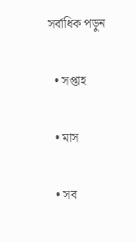সর্বাধিক পড়ুন

  • সপ্তাহ

  • মাস

  • সব